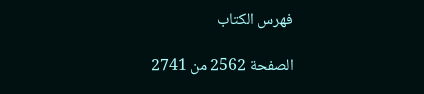فهرس الكتاب

الصفحة 2562 من 2741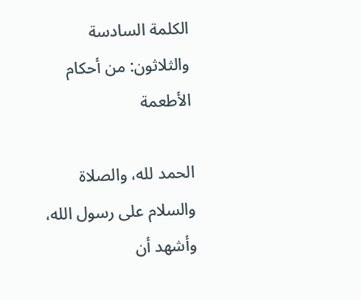الكلمة السادسة والثلاثون: من أحكام الأطعمة

الحمد لله، والصلاة والسلام على رسول الله، وأشهد أن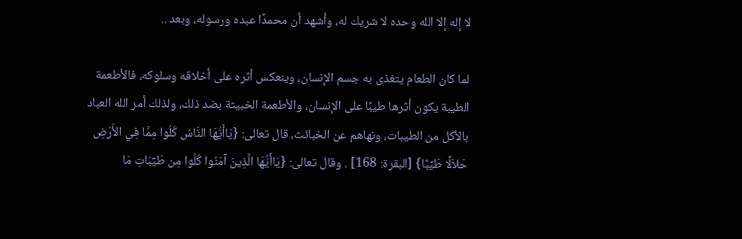لا إله إلا الله وحده لا شريك له، وأشهد أن محمدًا عبده ورسوله، وبعد ..

لما كان الطعام يتغذى به جسم الإنسان، وينعكس أثره على أخلاقه وسلوكه، فالأطعمة الطيبة يكون أثرها طيبًا على الإنسان، والأطعمة الخبيثة بضد ذلك، ولذلك أمر الله العباد بالأكل من الطيبات، ونهاهم عن الخبائث، قال تعالى: {يَاأَيُّهَا النَّاسُ كُلُوا مِمَّا فِي الأَرْضِ حَلاَلًا طَيِّبًا} [البقرة: 168] . وقال تعالى: {يَاأَيُّهَا الَّذِينَ آمَنُوا كُلُوا مِن طَيِّبَاتِ مَا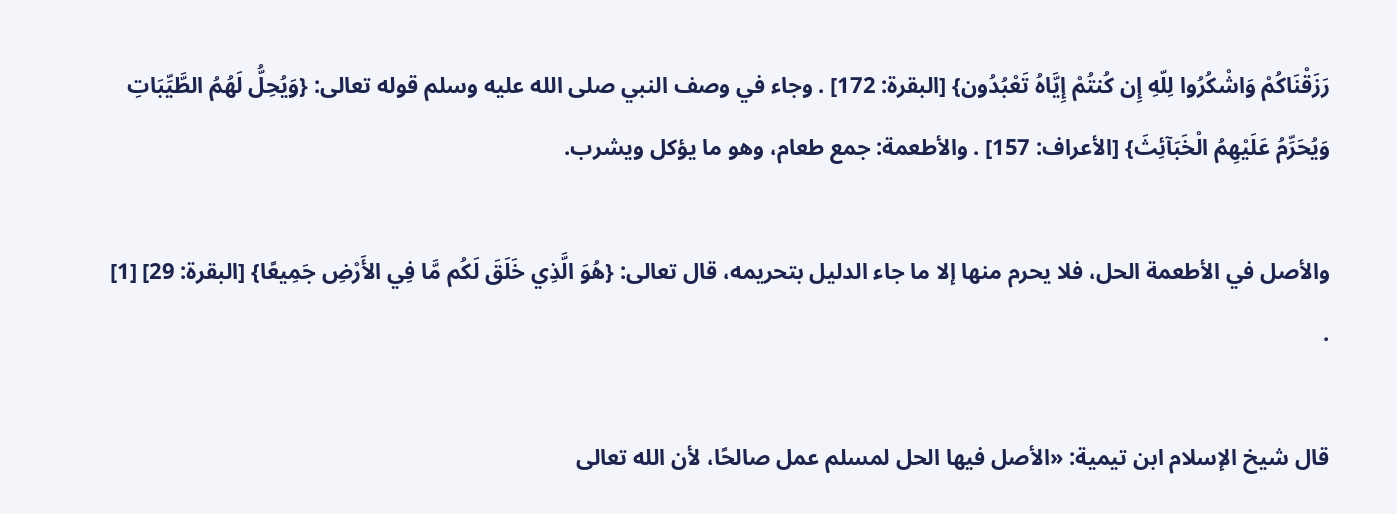رَزَقْنَاكُمْ وَاشْكُرُوا لِلّهِ إِن كُنتُمْ إِيَّاهُ تَعْبُدُون} [البقرة: 172] . وجاء في وصف النبي صلى الله عليه وسلم قوله تعالى: {وَيُحِلُّ لَهُمُ الطَّيِّبَاتِ وَيُحَرِّمُ عَلَيْهِمُ الْخَبَآئِثَ} [الأعراف: 157] . والأطعمة: جمع طعام، وهو ما يؤكل ويشرب.

والأصل في الأطعمة الحل، فلا يحرم منها إلا ما جاء الدليل بتحريمه، قال تعالى: {هُوَ الَّذِي خَلَقَ لَكُم مَّا فِي الأَرْضِ جَمِيعًا} [البقرة: 29] [1] .

قال شيخ الإسلام ابن تيمية: «الأصل فيها الحل لمسلم عمل صالحًا، لأن الله تعالى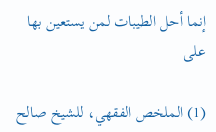إنما أحل الطيبات لمن يستعين بها على

(1) الملخص الفقهي، للشيخ صالح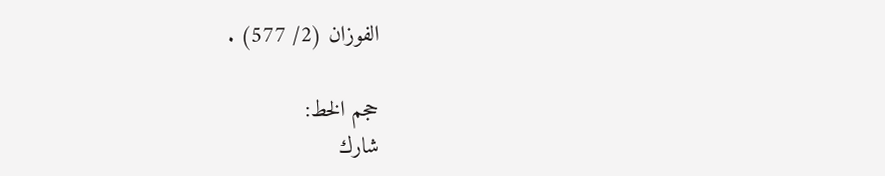الفوزان (2/ 577) .

حجم الخط:
شارك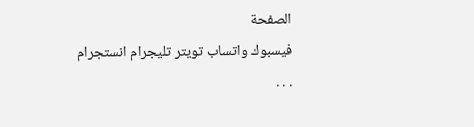الصفحة
فيسبوك واتساب تويتر تليجرام انستجرام
. . .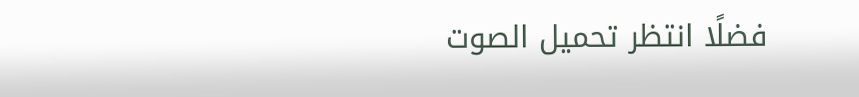فضلًا انتظر تحميل الصوت